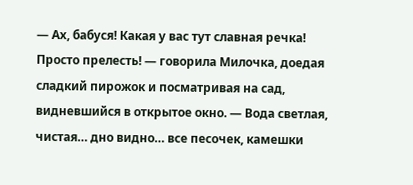— Ах, бабуся! Какая у вас тут славная речка! Просто прелесть! — говорила Милочка, доедая сладкий пирожок и посматривая на сад, видневшийся в открытое окно. — Вода светлая, чистая… дно видно… все песочек, камешки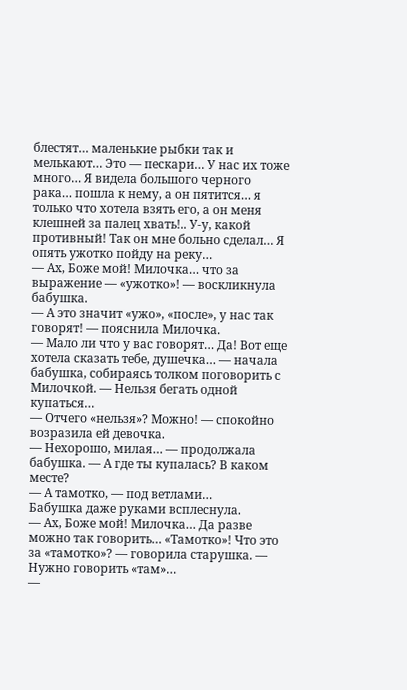блестят… маленькие рыбки так и мелькают… Это — пескари… У нас их тоже много… Я видела большого черного рака… пошла к нему, а он пятится… я только что хотела взять его, а он меня клешней за палец хвать!.. У-у, какой противный! Так он мне больно сделал… Я опять ужотко пойду на реку…
— Ах, Боже мой! Милочка… что за выражение — «ужотко»! — воскликнула бабушка.
— А это значит «ужо», «после», у нас так говорят! — пояснила Милочка.
— Мало ли что у вас говорят… Да! Вот еще хотела сказать тебе, душечка… — начала бабушка, собираясь толком поговорить с Милочкой. — Нельзя бегать одной купаться…
— Отчего «нельзя»? Можно! — спокойно возразила ей девочка.
— Нехорошо, милая… — продолжала бабушка. — А где ты купалась? В каком месте?
— А тамотко, — под ветлами…
Бабушка даже руками всплеснула.
— Ах, Боже мой! Милочка… Да разве можно так говорить… «Тамотко»! Что это за «тамотко»? — говорила старушка. — Нужно говорить «там»…
—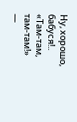Ну, хорошо, бабуся!.. «Там-там, там-там!» —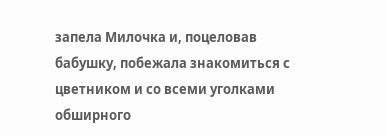запела Милочка и, поцеловав бабушку, побежала знакомиться с цветником и со всеми уголками обширного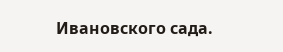Ивановского сада.